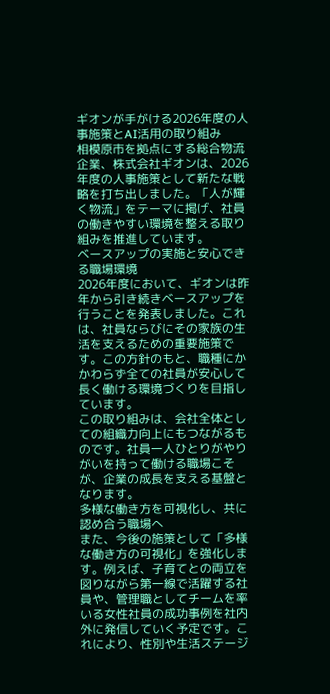ギオンが手がける2026年度の人事施策とAI活用の取り組み
相模原市を拠点にする総合物流企業、株式会社ギオンは、2026年度の人事施策として新たな戦略を打ち出しました。「人が輝く物流」をテーマに掲げ、社員の働きやすい環境を整える取り組みを推進しています。
ベースアップの実施と安心できる職場環境
2026年度において、ギオンは昨年から引き続きベースアップを行うことを発表しました。これは、社員ならびにその家族の生活を支えるための重要施策です。この方針のもと、職種にかかわらず全ての社員が安心して長く働ける環境づくりを目指しています。
この取り組みは、会社全体としての組織力向上にもつながるものです。社員一人ひとりがやりがいを持って働ける職場こそが、企業の成長を支える基盤となります。
多様な働き方を可視化し、共に認め合う職場へ
また、今後の施策として「多様な働き方の可視化」を強化します。例えば、子育てとの両立を図りながら第一線で活躍する社員や、管理職としてチームを率いる女性社員の成功事例を社内外に発信していく予定です。これにより、性別や生活ステージ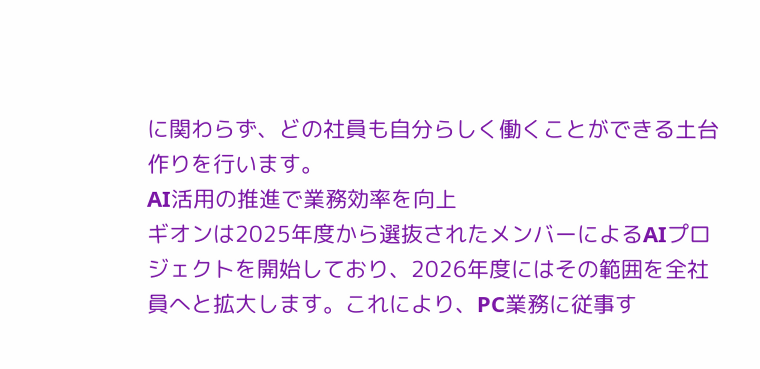に関わらず、どの社員も自分らしく働くことができる土台作りを行います。
AI活用の推進で業務効率を向上
ギオンは2025年度から選抜されたメンバーによるAIプロジェクトを開始しており、2026年度にはその範囲を全社員へと拡大します。これにより、PC業務に従事す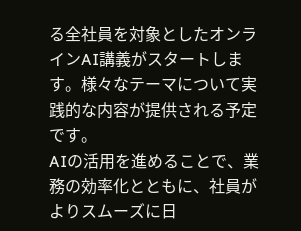る全社員を対象としたオンラインAI講義がスタートします。様々なテーマについて実践的な内容が提供される予定です。
AIの活用を進めることで、業務の効率化とともに、社員がよりスムーズに日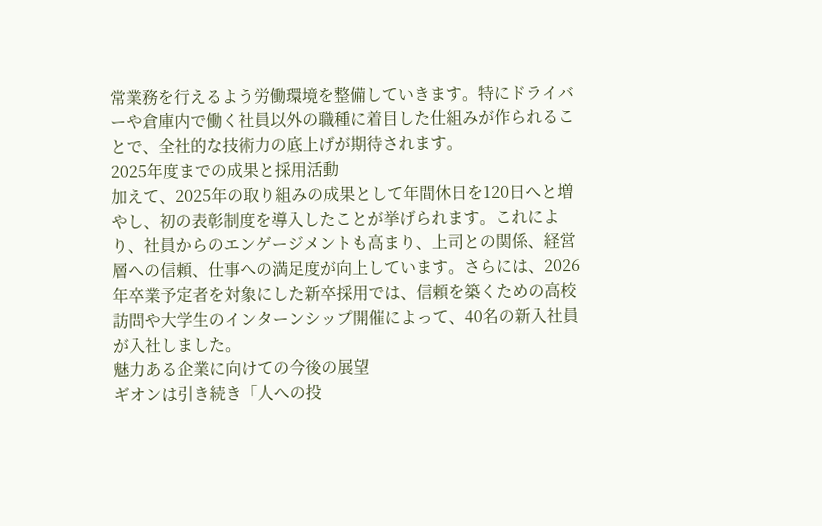常業務を行えるよう労働環境を整備していきます。特にドライバーや倉庫内で働く社員以外の職種に着目した仕組みが作られることで、全社的な技術力の底上げが期待されます。
2025年度までの成果と採用活動
加えて、2025年の取り組みの成果として年間休日を120日へと増やし、初の表彰制度を導入したことが挙げられます。これにより、社員からのエンゲージメントも高まり、上司との関係、経営層への信頼、仕事への満足度が向上しています。さらには、2026年卒業予定者を対象にした新卒採用では、信頼を築くための高校訪問や大学生のインターンシップ開催によって、40名の新入社員が入社しました。
魅力ある企業に向けての今後の展望
ギオンは引き続き「人への投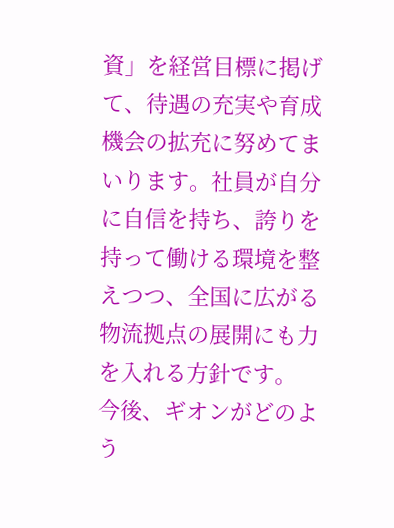資」を経営目標に掲げて、待遇の充実や育成機会の拡充に努めてまいります。社員が自分に自信を持ち、誇りを持って働ける環境を整えつつ、全国に広がる物流拠点の展開にも力を入れる方針です。
今後、ギオンがどのよう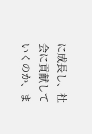に成長し、社会に貢献していくのか、ま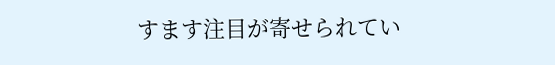すます注目が寄せられてい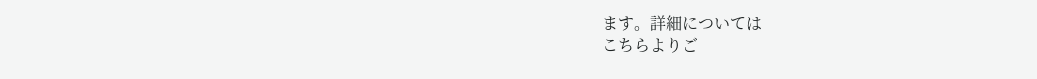ます。詳細については
こちらよりご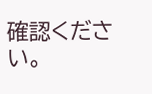確認ください。